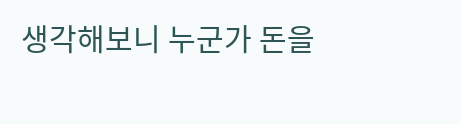생각해보니 누군가 돈을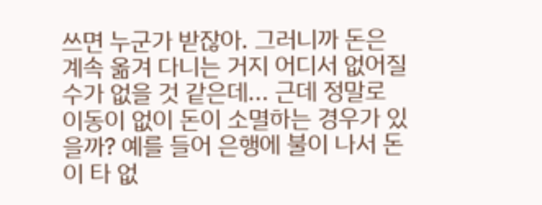쓰면 누군가 받잖아. 그러니까 돈은 계속 옮겨 다니는 거지 어디서 없어질 수가 없을 것 같은데... 근데 정말로 이동이 없이 돈이 소멸하는 경우가 있을까? 예를 들어 은행에 불이 나서 돈이 타 없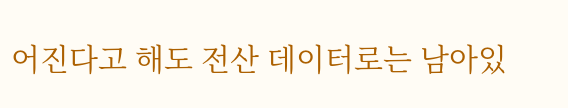어진다고 해도 전산 데이터로는 남아있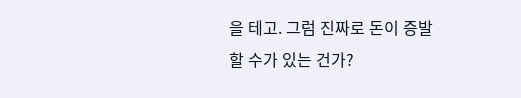을 테고. 그럼 진짜로 돈이 증발할 수가 있는 건가?